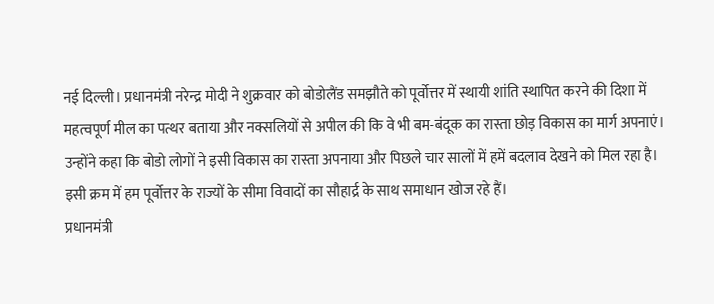नई दिल्ली। प्रधानमंत्री नरेन्द्र मोदी ने शुक्रवार को बोडोलैंड समझौते को पूर्वोत्तर में स्थायी शांति स्थापित करने की दिशा में महत्वपूर्ण मील का पत्थर बताया और नक्सलियों से अपील की कि वे भी बम-बंदूक का रास्ता छोड़ विकास का मार्ग अपनाएं। उन्होंने कहा कि बोडो लोगों ने इसी विकास का रास्ता अपनाया और पिछले चार सालों में हमें बदलाव देखने को मिल रहा है। इसी क्रम में हम पूर्वोत्तर के राज्यों के सीमा विवादों का सौहार्द्र के साथ समाधान खोज रहे हैं।
प्रधानमंत्री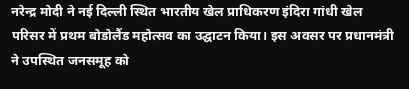नरेन्द्र मोदी ने नई दिल्ली स्थित भारतीय खेल प्राधिकरण इंदिरा गांधी खेल परिसर में प्रथम बोडोलैंड महोत्सव का उद्घाटन किया। इस अवसर पर प्रधानमंत्री ने उपस्थित जनसमूह को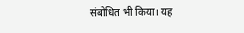संबोधित भी किया। यह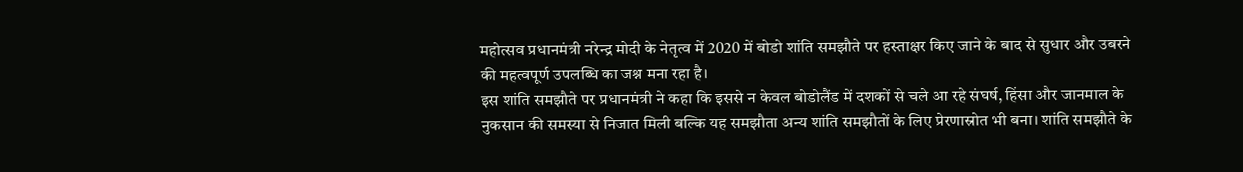महोत्सव प्रधानमंत्री नरेन्द्र मोदी के नेतृत्व में 2020 में बोडो शांति समझौते पर हस्ताक्षर किए जाने के बाद से सुधार और उबरने की महत्वपूर्ण उपलब्धि का जश्न मना रहा है।
इस शांति समझौते पर प्रधानमंत्री ने कहा कि इससे न केवल बोडोलैंड में दशकों से चले आ रहे संघर्ष, हिंसा और जानमाल के नुकसान की समस्या से निजात मिली बल्कि यह समझौता अन्य शांति समझौतों के लिए प्रेरणास्रोत भी बना। शांति समझौते के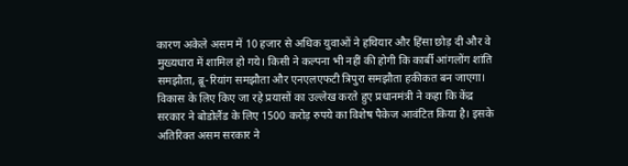कारण अकेले असम में 10 हजार से अधिक युवाओं ने हथियार और हिंसा छोड़ दी और वे मुख्यधारा में शामिल हो गये। किसी ने कल्पना भी नहीं की होगी कि कार्बी आंगलोंग शांति समझौता, ब्रू-रियांग समझौता और एनएलएफटी त्रिपुरा समझौता हकीकत बन जाएगा।
विकास के लिए किए जा रहे प्रयासों का उल्लेख करते हुए प्रधानमंत्री ने कहा कि केंद्र सरकार ने बोडोलैंड के लिए 1500 करोड़ रुपये का विशेष पैकेज आवंटित किया है। इसके अतिरिक्त असम सरकार ने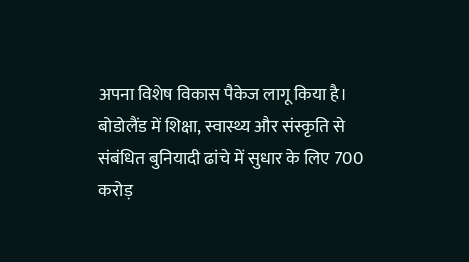अपना विशेष विकास पैकेज लागू किया है। बोडोलैंड में शिक्षा, स्वास्थ्य और संस्कृति से संबंधित बुनियादी ढांचे में सुधार के लिए 700 करोड़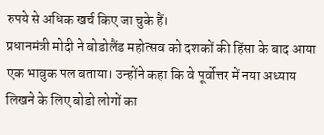रुपये से अधिक खर्च किए जा चुके हैं।
प्रधानमंत्री मोदी ने बोडोलैंड महोत्सव को दशकों की हिंसा के बाद आया एक भावुक पल बताया। उन्होंने कहा कि वे पूर्वोत्तर में नया अध्याय लिखने के लिए बोडो लोगों का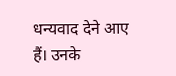धन्यवाद देने आए हैं। उनके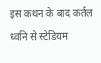इस कथन के बाद कर्तल ध्वनि से स्टेडियम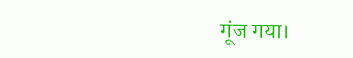गूंज गया।